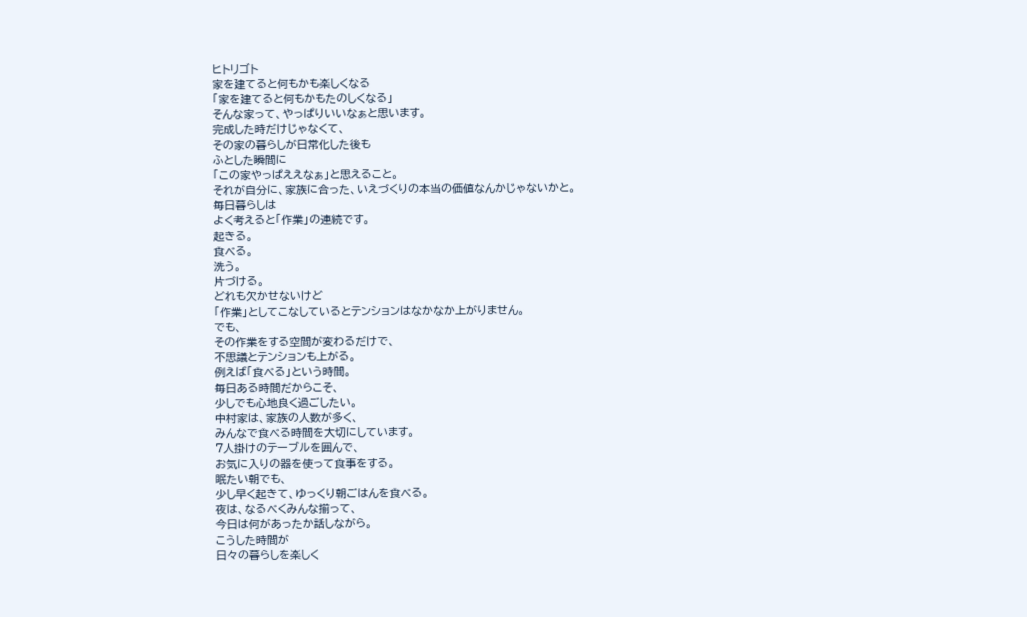ヒトリゴト
家を建てると何もかも楽しくなる
「家を建てると何もかもたのしくなる」
そんな家って、やっぱりいいなぁと思います。
完成した時だけじゃなくて、
その家の暮らしが日常化した後も
ふとした瞬間に
「この家やっぱええなぁ」と思えること。
それが自分に、家族に合った、いえづくりの本当の価値なんかじゃないかと。
毎日暮らしは
よく考えると「作業」の連続です。
起きる。
食べる。
洗う。
片づける。
どれも欠かせないけど
「作業」としてこなしているとテンションはなかなか上がりません。
でも、
その作業をする空間が変わるだけで、
不思議とテンションも上がる。
例えば「食べる」という時間。
毎日ある時間だからこそ、
少しでも心地良く過ごしたい。
中村家は、家族の人数が多く、
みんなで食べる時間を大切にしています。
7人掛けのテーブルを囲んで、
お気に入りの器を使って食事をする。
眠たい朝でも、
少し早く起きて、ゆっくり朝ごはんを食べる。
夜は、なるべくみんな揃って、
今日は何があったか話しながら。
こうした時間が
日々の暮らしを楽しく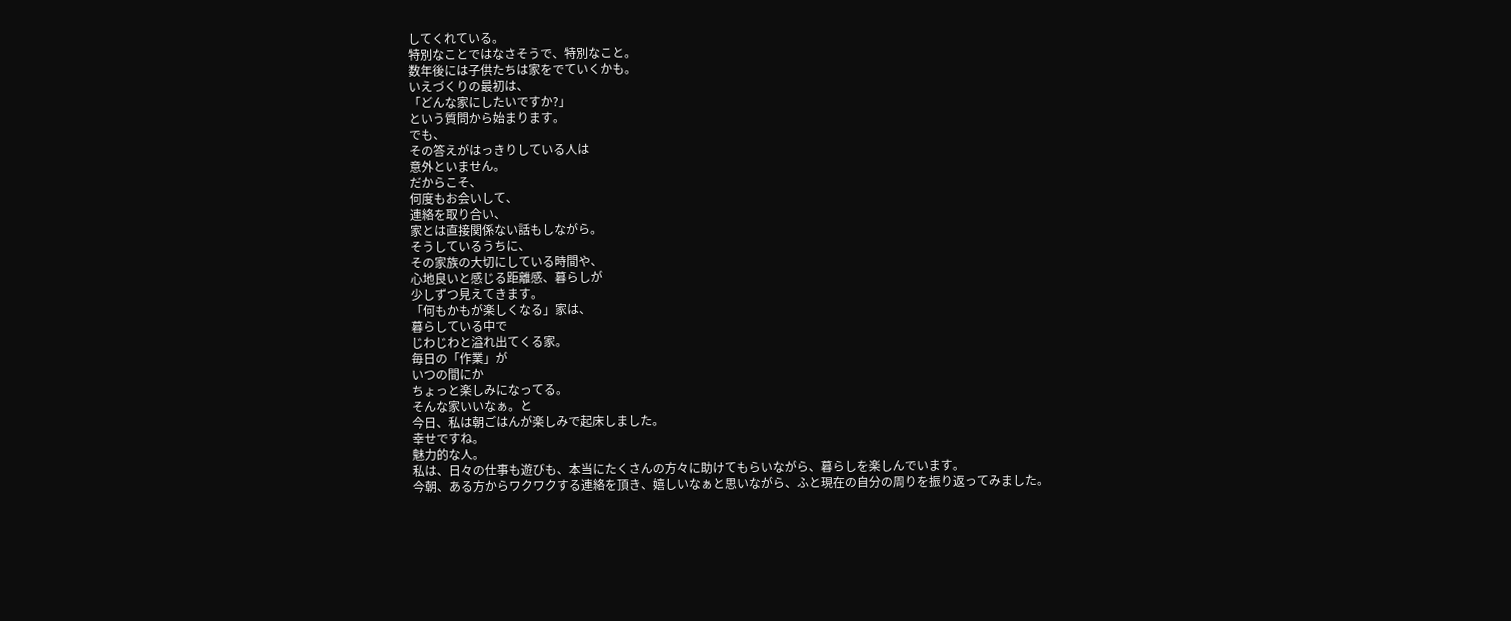してくれている。
特別なことではなさそうで、特別なこと。
数年後には子供たちは家をでていくかも。
いえづくりの最初は、
「どんな家にしたいですか?」
という質問から始まります。
でも、
その答えがはっきりしている人は
意外といません。
だからこそ、
何度もお会いして、
連絡を取り合い、
家とは直接関係ない話もしながら。
そうしているうちに、
その家族の大切にしている時間や、
心地良いと感じる距離感、暮らしが
少しずつ見えてきます。
「何もかもが楽しくなる」家は、
暮らしている中で
じわじわと溢れ出てくる家。
毎日の「作業」が
いつの間にか
ちょっと楽しみになってる。
そんな家いいなぁ。と
今日、私は朝ごはんが楽しみで起床しました。
幸せですね。
魅力的な人。
私は、日々の仕事も遊びも、本当にたくさんの方々に助けてもらいながら、暮らしを楽しんでいます。
今朝、ある方からワクワクする連絡を頂き、嬉しいなぁと思いながら、ふと現在の自分の周りを振り返ってみました。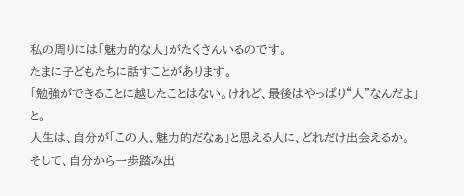私の周りには「魅力的な人」がたくさんいるのです。
たまに子どもたちに話すことがあります。
「勉強ができることに越したことはない。けれど、最後はやっぱり“人”なんだよ」と。
人生は、自分が「この人、魅力的だなぁ」と思える人に、どれだけ出会えるか。
そして、自分から一歩踏み出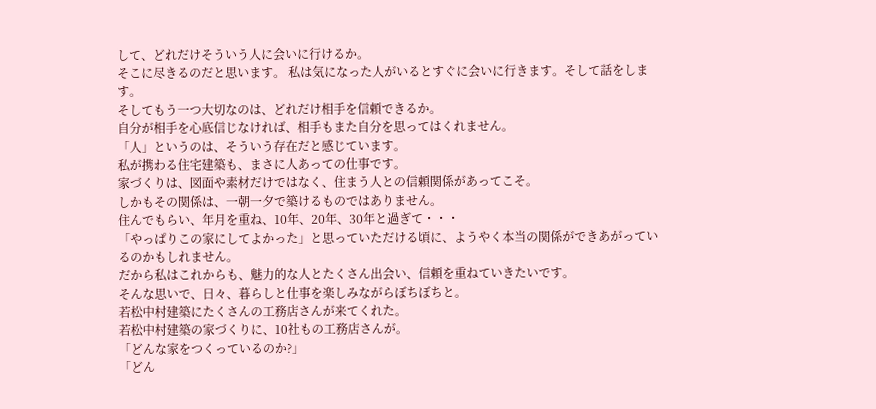して、どれだけそういう人に会いに行けるか。
そこに尽きるのだと思います。 私は気になった人がいるとすぐに会いに行きます。そして話をします。
そしてもう一つ大切なのは、どれだけ相手を信頼できるか。
自分が相手を心底信じなければ、相手もまた自分を思ってはくれません。
「人」というのは、そういう存在だと感じています。
私が携わる住宅建築も、まさに人あっての仕事です。
家づくりは、図面や素材だけではなく、住まう人との信頼関係があってこそ。
しかもその関係は、一朝一夕で築けるものではありません。
住んでもらい、年月を重ね、10年、20年、30年と過ぎて・・・
「やっぱりこの家にしてよかった」と思っていただける頃に、ようやく本当の関係ができあがっているのかもしれません。
だから私はこれからも、魅力的な人とたくさん出会い、信頼を重ねていきたいです。
そんな思いで、日々、暮らしと仕事を楽しみながらぼちぼちと。
若松中村建築にたくさんの工務店さんが来てくれた。
若松中村建築の家づくりに、10社もの工務店さんが。
「どんな家をつくっているのか?」
「どん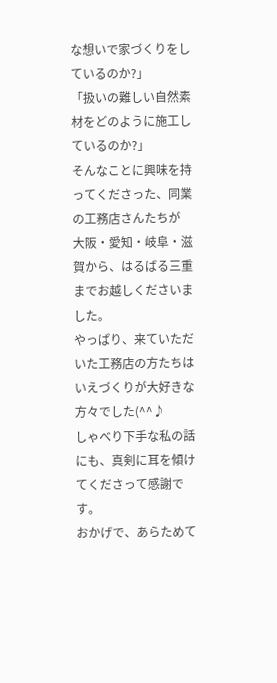な想いで家づくりをしているのか?」
「扱いの難しい自然素材をどのように施工しているのか?」
そんなことに興味を持ってくださった、同業の工務店さんたちが
大阪・愛知・岐阜・滋賀から、はるばる三重までお越しくださいました。
やっぱり、来ていただいた工務店の方たちはいえづくりが大好きな方々でした(^^♪
しゃべり下手な私の話にも、真剣に耳を傾けてくださって感謝です。
おかげで、あらためて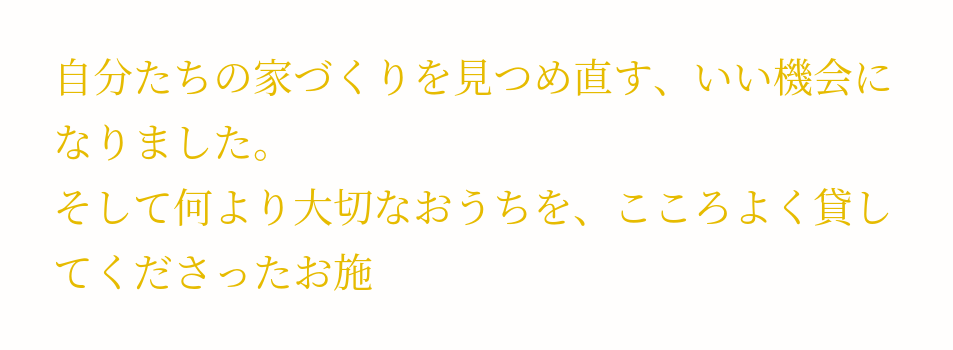自分たちの家づくりを見つめ直す、いい機会になりました。
そして何より大切なおうちを、こころよく貸してくださったお施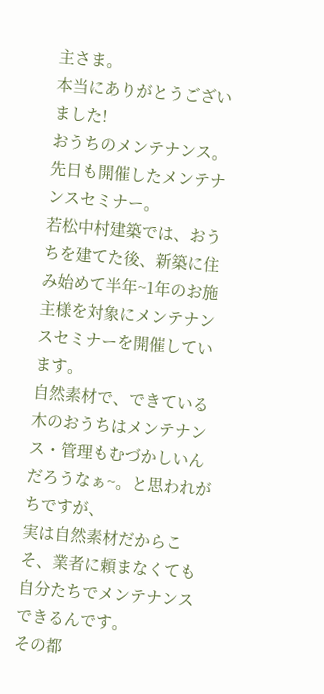主さま。
本当にありがとうございました!
おうちのメンテナンス。
先日も開催したメンテナンスセミナー。
若松中村建築では、おうちを建てた後、新築に住み始めて半年~1年のお施主様を対象にメンテナンスセミナーを開催しています。
自然素材で、できている木のおうちはメンテナンス・管理もむづかしいんだろうなぁ~。と思われがちですが、
実は自然素材だからこそ、業者に頼まなくても自分たちでメンテナンスできるんです。
その都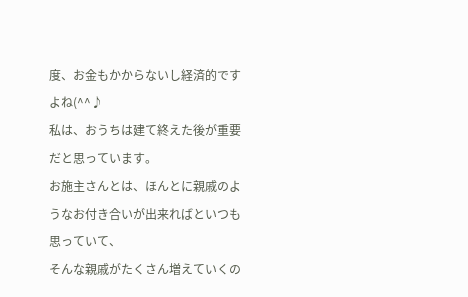度、お金もかからないし経済的ですよね(^^♪
私は、おうちは建て終えた後が重要だと思っています。
お施主さんとは、ほんとに親戚のようなお付き合いが出来ればといつも思っていて、
そんな親戚がたくさん増えていくの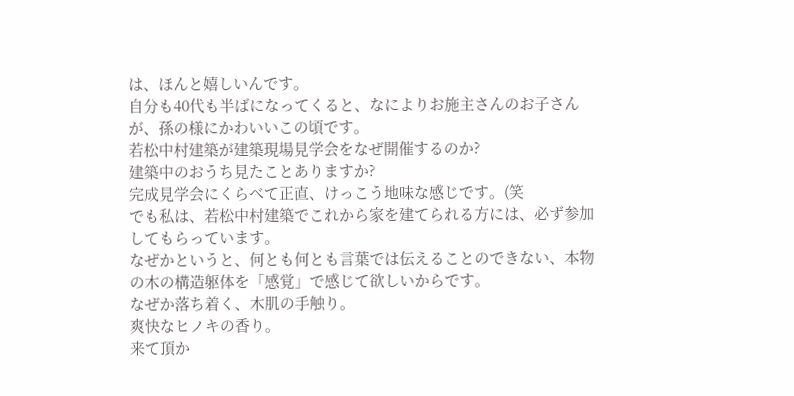は、ほんと嬉しいんです。
自分も40代も半ばになってくると、なによりお施主さんのお子さんが、孫の様にかわいいこの頃です。
若松中村建築が建築現場見学会をなぜ開催するのか?
建築中のおうち見たことありますか?
完成見学会にくらべて正直、けっこう地味な感じです。(笑
でも私は、若松中村建築でこれから家を建てられる方には、必ず参加してもらっています。
なぜかというと、何とも何とも言葉では伝えることのできない、本物の木の構造躯体を「感覚」で感じて欲しいからです。
なぜか落ち着く、木肌の手触り。
爽快なヒノキの香り。
来て頂か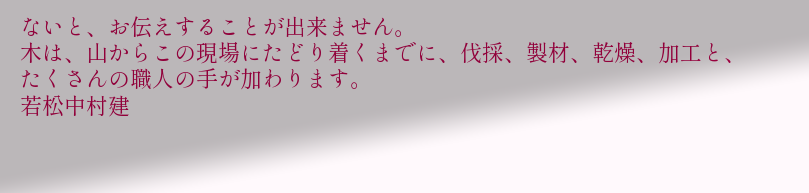ないと、お伝えすることが出来ません。
木は、山からこの現場にたどり着くまでに、伐採、製材、乾燥、加工と、たくさんの職人の手が加わります。
若松中村建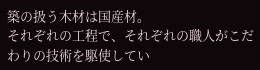築の扱う木材は国産材。
それぞれの工程で、それぞれの職人がこだわりの技術を駆使してい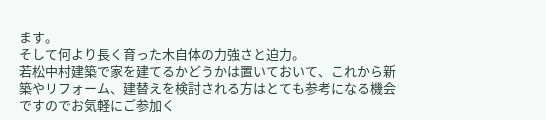ます。
そして何より長く育った木自体の力強さと迫力。
若松中村建築で家を建てるかどうかは置いておいて、これから新築やリフォーム、建替えを検討される方はとても参考になる機会ですのでお気軽にご参加く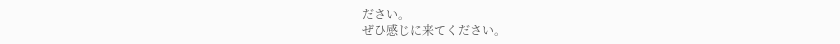ださい。
ぜひ感じに来てください。